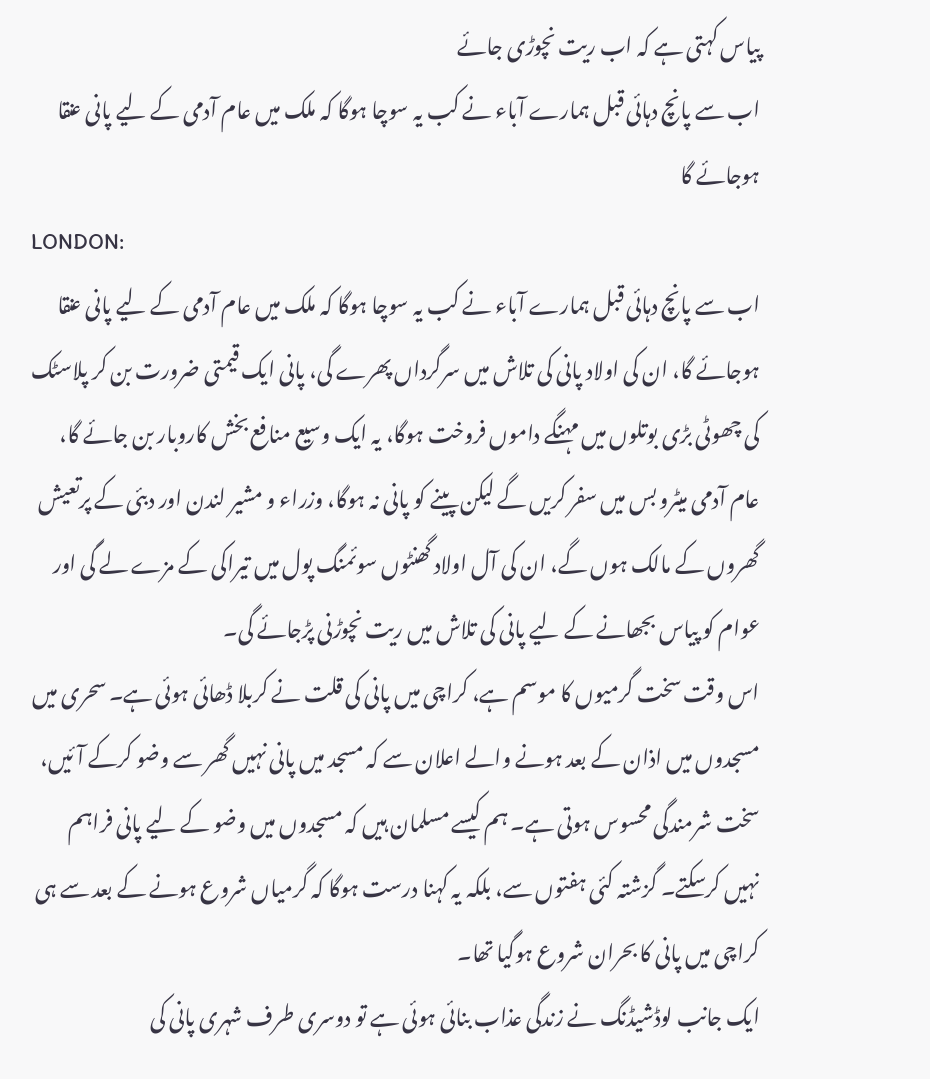پیاس کہتی ہے کہ اب ریت نچوڑی جائے
اب سے پانچ دہائی قبل ہمارے آباء نے کب یہ سوچا ہوگا کہ ملک میں عام آدمی کے لیے پانی عنقا ہوجائے گا
LONDON:
اب سے پانچ دہائی قبل ہمارے آباء نے کب یہ سوچا ہوگا کہ ملک میں عام آدمی کے لیے پانی عنقا ہوجائے گا، ان کی اولاد پانی کی تلاش میں سرگرداں پھرے گی، پانی ایک قیمتی ضرورت بن کر پلاسٹک کی چھوٹی بڑی بوتلوں میں مہنگے داموں فروخت ہوگا، یہ ایک وسیع منافع بخش کاروبار بن جائے گا، عام آدمی میٹرو بس میں سفر کریں گے لیکن پینے کو پانی نہ ہوگا، وزراء و مشیر لندن اور دبئی کے پرتعیش گھروں کے مالک ہوں گے، ان کی آل اولاد گھنٹوں سوئمنگ پول میں تیراکی کے مزے لے گی اور عوام کو پیاس بجھانے کے لیے پانی کی تلاش میں ریت نچوڑنی پڑجائے گی۔
اس وقت سخت گرمیوں کا موسم ہے، کراچی میں پانی کی قلت نے کربلا ڈھائی ہوئی ہے۔ سحری میں مسجدوں میں اذان کے بعد ہونے والے اعلان سے کہ مسجد میں پانی نہیں گھر سے وضو کرکے آئیں، سخت شرمندگی محسوس ہوتی ہے۔ ہم کیسے مسلمان ہیں کہ مسجدوں میں وضو کے لیے پانی فراہم نہیں کرسکتے۔ گزشتہ کئی ہفتوں سے، بلکہ یہ کہنا درست ہوگا کہ گرمیاں شروع ہونے کے بعد سے ہی کراچی میں پانی کا بحران شروع ہوگیا تھا۔
ایک جانب لوڈشیڈنگ نے زندگی عذاب بنائی ہوئی ہے تو دوسری طرف شہری پانی کی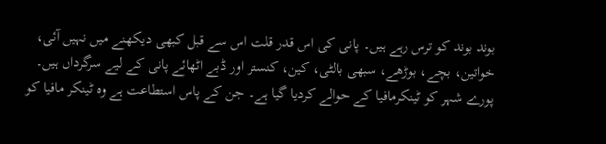بوند بوند کو ترس رہے ہیں۔ پانی کی اس قدر قلت اس سے قبل کبھی دیکھنے میں نہیں آئی، خواتین، بچے، بوڑھے، سبھی بالٹی، کین، کنستر اور ڈبے اٹھائے پانی کے لیے سرگرداں ہیں۔ پورے شہر کو ٹینکرمافیا کے حوالے کردیا گیا ہے۔ جن کے پاس استطاعت ہے وہ ٹینکر مافیا کو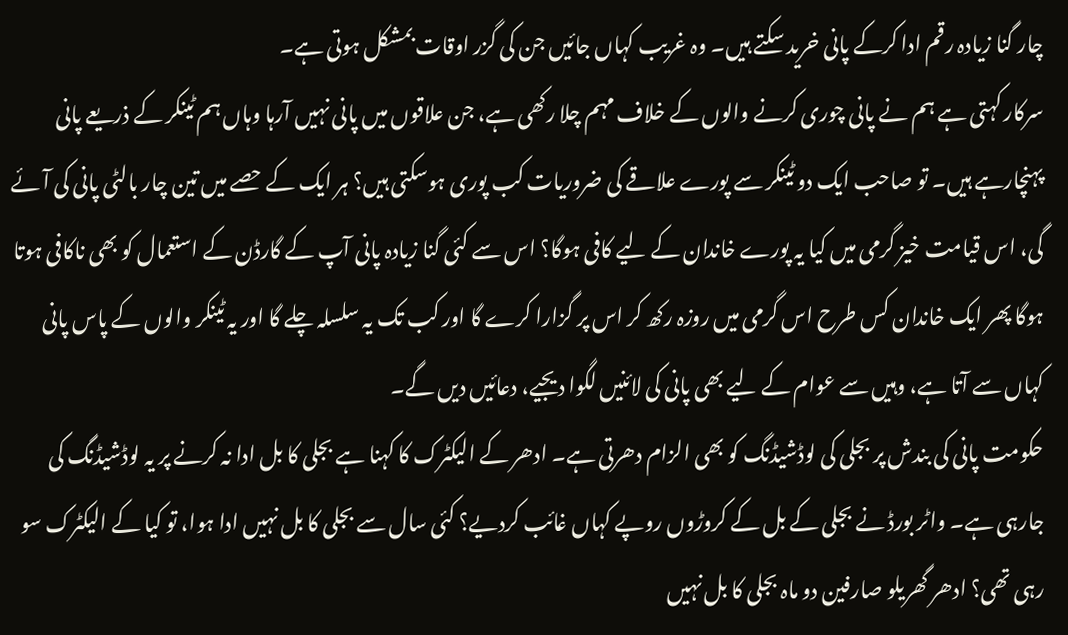چار گنا زیادہ رقم ادا کرکے پانی خرید سکتے ہیں۔ وہ غریب کہاں جائیں جن کی گزر اوقات بمشکل ہوتی ہے۔
سرکار کہتی ہے ہم نے پانی چوری کرنے والوں کے خلاف مہم چلا رکھی ہے، جن علاقوں میں پانی نہیں آرہا وہاں ہم ٹینکر کے ذریعے پانی پہنچارہے ہیں۔ تو صاحب ایک دو ٹینکر سے پورے علاقے کی ضروریات کب پوری ہوسکتی ہیں؟ ہر ایک کے حصے میں تین چار بالٹی پانی کی آئے گی، اس قیامت خیز گرمی میں کیا یہ پورے خاندان کے لیے کافی ہوگا؟ اس سے کئی گنا زیادہ پانی آپ کے گارڈن کے استعمال کو بھی ناکافی ہوتا ہوگا پھر ایک خاندان کس طرح اس گرمی میں روزہ رکھ کر اس پر گزارا کرے گا اور کب تک یہ سلسلہ چلے گا اور یہ ٹینکر والوں کے پاس پانی کہاں سے آتا ہے، وہیں سے عوام کے لیے بھی پانی کی لائنیں لگوا دیجیے، دعائیں دیں گے۔
حکومت پانی کی بندش پر بجلی کی لوڈشیڈنگ کو بھی الزام دھرتی ہے۔ ادھر کے الیکٹرک کا کہنا ہے بجلی کا بل ادا نہ کرنے پر یہ لوڈشیڈنگ کی جارہی ہے۔ واٹر بورڈ نے بجلی کے بل کے کروڑوں روپے کہاں غائب کردیے؟ کئی سال سے بجلی کا بل نہیں ادا ہوا، تو کیا کے الیکٹرک سو رہی تھی؟ ادھر گھریلو صارفین دو ماہ بجلی کا بل نہیں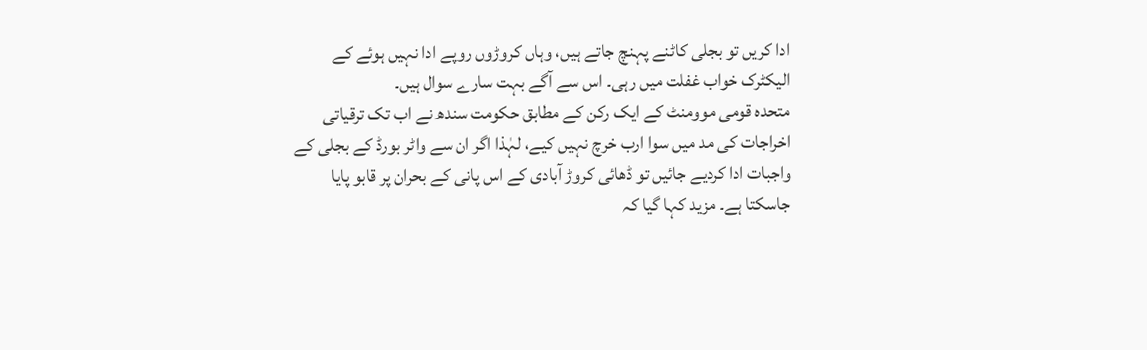ادا کریں تو بجلی کاٹنے پہنچ جاتے ہیں، وہاں کروڑوں روپے ادا نہیں ہوئے کے الیکٹرک خواب غفلت میں رہی۔ اس سے آگے بہت سارے سوال ہیں۔
متحدہ قومی موومنٹ کے ایک رکن کے مطابق حکومت سندھ نے اب تک ترقیاتی اخراجات کی مد میں سوا ارب خرچ نہیں کیے، لہٰذا اگر ان سے واٹر بورڈ کے بجلی کے واجبات ادا کردیے جائیں تو ڈھائی کروڑ آبادی کے اس پانی کے بحران پر قابو پایا جاسکتا ہے۔ مزید کہا گیا کہ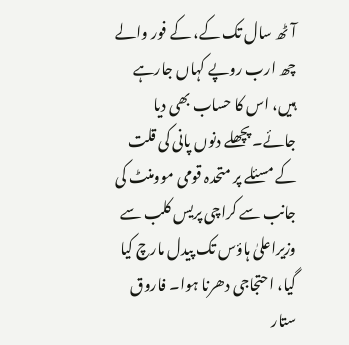آٹھ سال تک کے، کے فور والے چھ ارب روپے کہاں جارہے ہیں، اس کا حساب بھی دیا جائے۔ پچھلے دنوں پانی کی قلت کے مسئلے پر متحدہ قومی موومنٹ کی جانب سے کراچی پریس کلب سے وزیراعلیٰ ہاؤس تک پیدل مارچ کیا گیا، احتجاجی دھرنا ہوا۔ فاروق ستار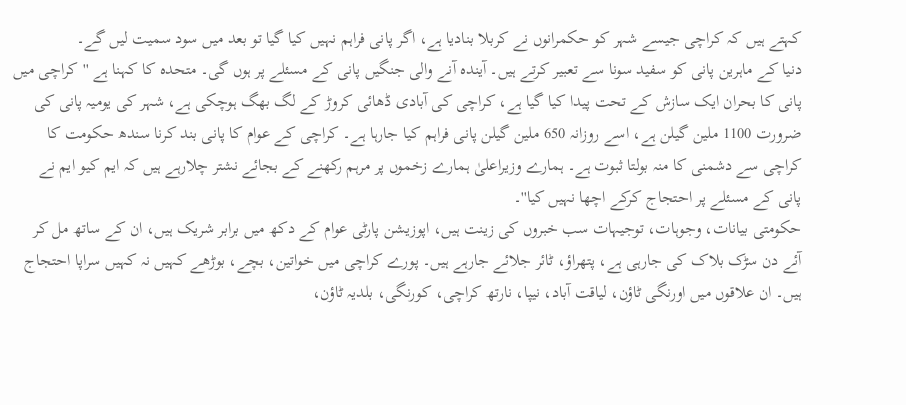کہتے ہیں کہ کراچی جیسے شہر کو حکمرانوں نے کربلا بنادیا ہے، اگر پانی فراہم نہیں کیا گیا تو بعد میں سود سمیت لیں گے۔
دنیا کے ماہرین پانی کو سفید سونا سے تعبیر کرتے ہیں۔ آیندہ آنے والی جنگیں پانی کے مسئلے پر ہوں گی۔ متحدہ کا کہنا ہے ''کراچی میں پانی کا بحران ایک سازش کے تحت پیدا کیا گیا ہے، کراچی کی آبادی ڈھائی کروڑ کے لگ بھگ ہوچکی ہے، شہر کی یومیہ پانی کی ضرورت 1100 ملین گیلن ہے، اسے روزانہ 650 ملین گیلن پانی فراہم کیا جارہا ہے۔ کراچی کے عوام کا پانی بند کرنا سندھ حکومت کا کراچی سے دشمنی کا منہ بولتا ثبوت ہے۔ ہمارے وزیراعلیٰ ہمارے زخموں پر مرہم رکھنے کے بجائے نشتر چلارہے ہیں کہ ایم کیو ایم نے پانی کے مسئلے پر احتجاج کرکے اچھا نہیں کیا''۔
حکومتی بیانات، وجوہات، توجیہات سب خبروں کی زینت ہیں، اپوزیشن پارٹی عوام کے دکھ میں برابر شریک ہیں، ان کے ساتھ مل کر آئے دن سڑک بلاک کی جارہی ہے، پتھراؤ، ٹائر جلائے جارہے ہیں۔ پورے کراچی میں خواتین، بچے، بوڑھے کہیں نہ کہیں سراپا احتجاج ہیں۔ ان علاقوں میں اورنگی ٹاؤن، لیاقت آباد، نیپا، نارتھ کراچی، کورنگی، بلدیہ ٹاؤن،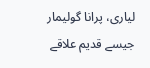لیاری، پرانا گولیمار جیسے قدیم علاقے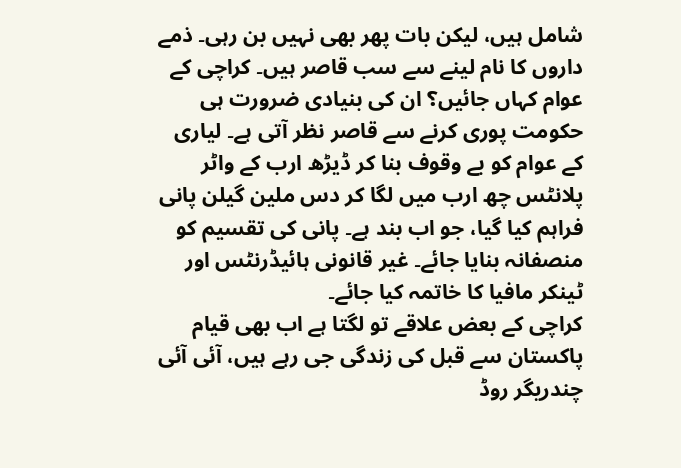شامل ہیں، لیکن بات پھر بھی نہیں بن رہی۔ ذمے داروں کا نام لینے سے سب قاصر ہیں۔ کراچی کے عوام کہاں جائیں؟ ان کی بنیادی ضرورت ہی حکومت پوری کرنے سے قاصر نظر آتی ہے۔ لیاری کے عوام کو بے وقوف بنا کر ڈیڑھ ارب کے واٹر پلانٹس چھ ارب میں لگا کر دس ملین گیلن پانی فراہم کیا گیا، جو اب بند ہے۔ پانی کی تقسیم کو منصفانہ بنایا جائے۔ غیر قانونی ہائیڈرنٹس اور ٹینکر مافیا کا خاتمہ کیا جائے۔
کراچی کے بعض علاقے تو لگتا ہے اب بھی قیام پاکستان سے قبل کی زندگی جی رہے ہیں، آئی آئی چندریگر روڈ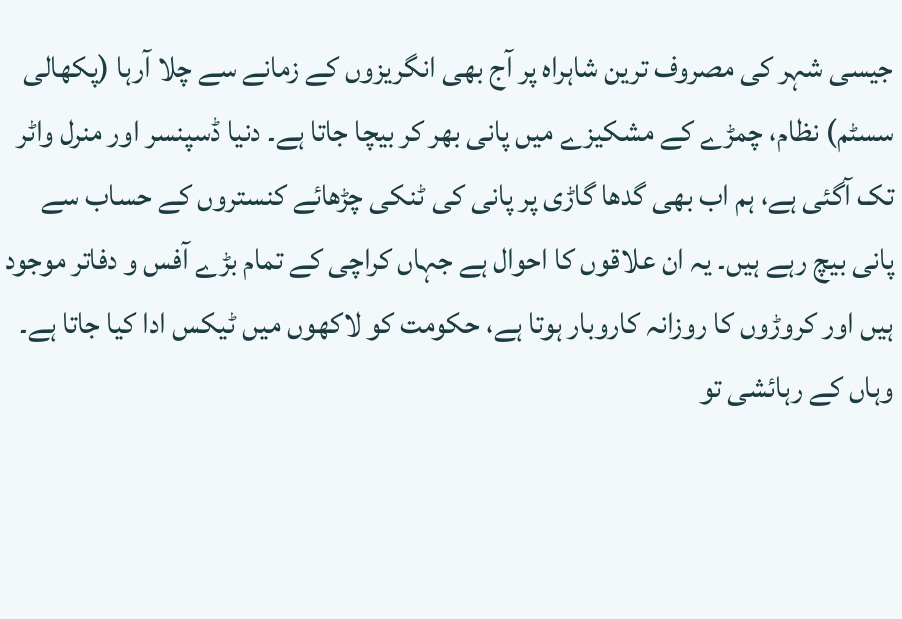جیسی شہر کی مصروف ترین شاہراہ پر آج بھی انگریزوں کے زمانے سے چلا آرہا (پکھالی سسٹم) نظام، چمڑے کے مشکیزے میں پانی بھر کر بیچا جاتا ہے۔ دنیا ڈسپنسر اور منرل واٹر تک آگئی ہے، ہم اب بھی گدھا گاڑی پر پانی کی ٹنکی چڑھائے کنستروں کے حساب سے پانی بیچ رہے ہیں۔ یہ ان علاقوں کا احوال ہے جہاں کراچی کے تمام بڑے آفس و دفاتر موجود ہیں اور کروڑوں کا روزانہ کاروبار ہوتا ہے، حکومت کو لاکھوں میں ٹیکس ادا کیا جاتا ہے۔ وہاں کے رہائشی تو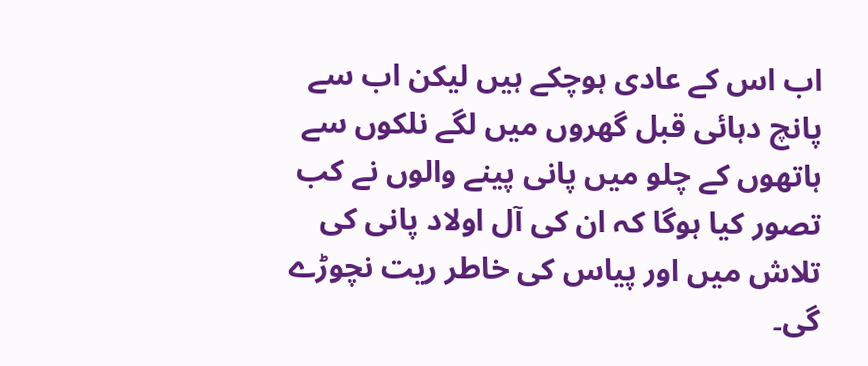اب اس کے عادی ہوچکے ہیں لیکن اب سے پانچ دہائی قبل گھروں میں لگے نلکوں سے ہاتھوں کے چلو میں پانی پینے والوں نے کب تصور کیا ہوگا کہ ان کی آل اولاد پانی کی تلاش میں اور پیاس کی خاطر ریت نچوڑے گی۔